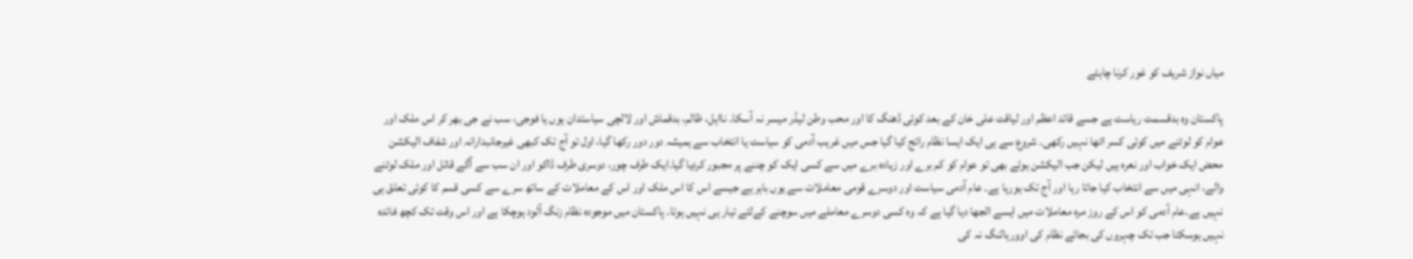میاں نواز شریف کو غور کرنا چاہئے

پاکستان وہ بدقسمت ریاست ہے جسے قائد اعظم اور لیاقت علی خان کے بعد کوئی ڈھنگ کا اور محب وطن لیڈر میسر نہ آسکا۔ نااہل، ظالم، بدقماش اور لالچی سیاستدان ہوں یا فوجی، سب نے جی بھر کر اس ملک اور عوام کو لوٹنے میں کوئی کسر اٹھا نہیں رکھی۔ شروع سے ہی ایک ایسا نظام رائج کیا گیا جس میں غریب آدمی کو سیاست یا انتخاب سے ہمیشہ دور دور رکھا گیا، اول تو آج تک کبھی غیرجانبدارانہ اور شفاف الیکشن محض ایک خواب اور نعرہ ہیں لیکن جب الیکشن ہوئے بھی تو عوام کو کم برے اور زیادہ برے میں سے کسی ایک کو چننے پر مجبور کردیا گیا۔ایک طرف چور، دوسری طرف ڈاکو اور ان سب سے آگے قاتل اور ملک لوٹنے والے، انہی میں سے انتخاب کیا جاتا رہا اور آج تک ہورہا ہے۔ عام آدمی سیاست اور دوسرے قومی معاملات سے یوں باہر ہے جیسے اس کا اس ملک اور اس کے معاملات کے ساتھ سرے سے کسی قسم کا کوئی تعلق ہی نہیں ہے۔عام آدمی کو اس کے روز مرہ معاملات میں ایسے الجھا دیا گیا ہے کہ وہ کسی دوسرے معاملے میں سوچنے کےلئے تیار ہی نہیں ہوتا۔ پاکستان میں موجودہ نظام زنگ آلود ہوچکا ہے اور اس وقت تک کچھ فائدہ نہیں ہوسکتا جب تک چہروں کی بجائے نظام کی اوورہالنگ نہ کی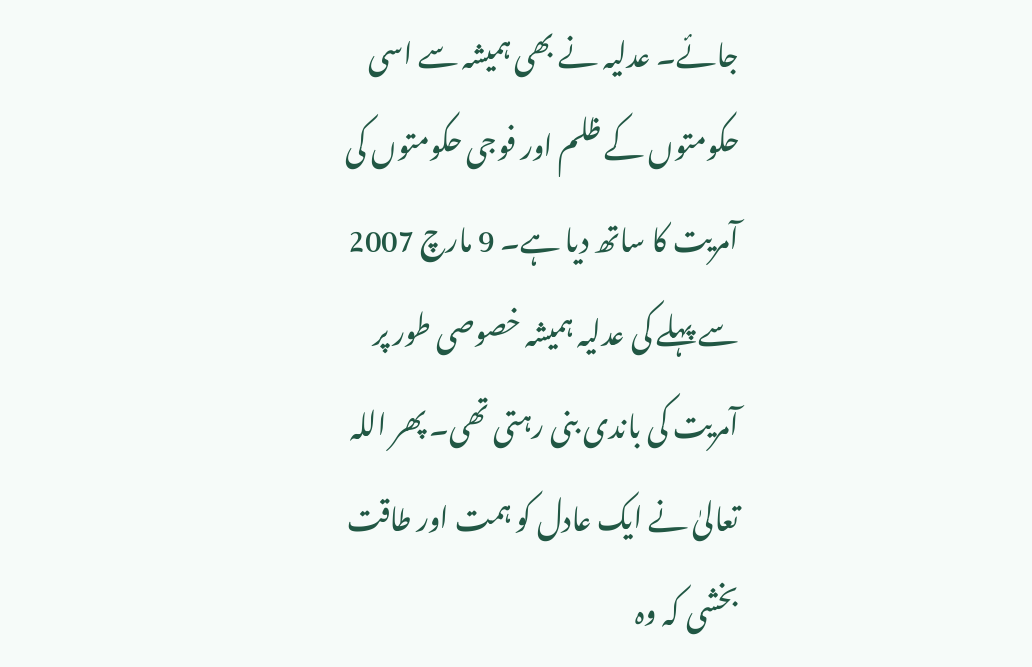جائے۔ عدلیہ نے بھی ہمیشہ سے اسی حکومتوں کے ظلم اور فوجی حکومتوں کی آمریت کا ساتھ دیا ہے۔ 9 مارچ 2007 سے پہلے کی عدلیہ ہمیشہ خصوصی طور پر آمریت کی باندی بنی رہتی تھی۔ پھر اللہ تعالیٰ نے ایک عادل کو ہمت اور طاقت بخشی کہ وہ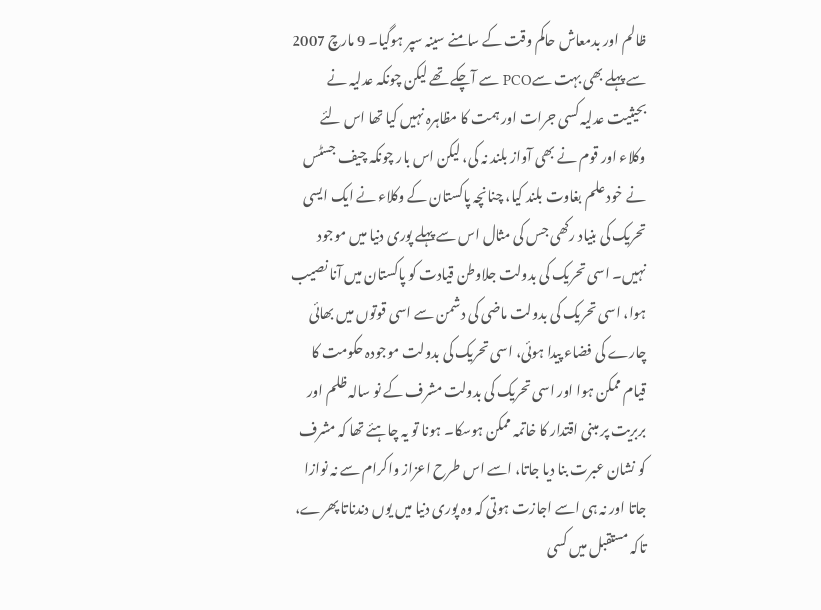ظالم اور بدمعاش حاکم وقت کے سامنے سینہ سپر ہوگیا۔ 9 مارچ 2007 سے پہلے بھی بہت سےPCO سے آچکے تھے لیکن چونکہ عدلیہ نے بحیثیت عدلیہ کسی جرات اور ہمت کا مظاہرہ نہیں کیا تھا اس لئے وکلاء اور قوم نے بھی آواز بلند نہ کی، لیکن اس بار چونکہ چیف جسٹس نے خود علم بغاوت بلند کیا، چنانچہ پاکستان کے وکلاء نے ایک ایسی تحریک کی بنیاد رکھی جس کی مثال اس سے پہلے پوری دنیا میں موجود نہیں۔ اسی تحریک کی بدولت جلاوطن قیادت کو پاکستان میں آنا نصیب ہوا، اسی تحریک کی بدولت ماضی کی دشمن سے اسی قوتوں میں بھائی چارے کی فضاء پیدا ہوئی، اسی تحریک کی بدولت موجودہ حکومت کا قیام ممکن ہوا اور اسی تحریک کی بدولت مشرف کے نو سالہ ظلم اور بربریت پر مبنی اقتدار کا خاتمہ ممکن ہوسکا۔ ہونا تو یہ چاہئے تھا کہ مشرف کو نشان عبرت بنا دیا جاتا، اسے اس طرح اعزاز واکرام سے نہ نوازا جاتا اور نہ ہی اسے اجازت ہوتی کہ وہ پوری دنیا میں یوں دندناتا پھرے، تاکہ مستقبل میں کسی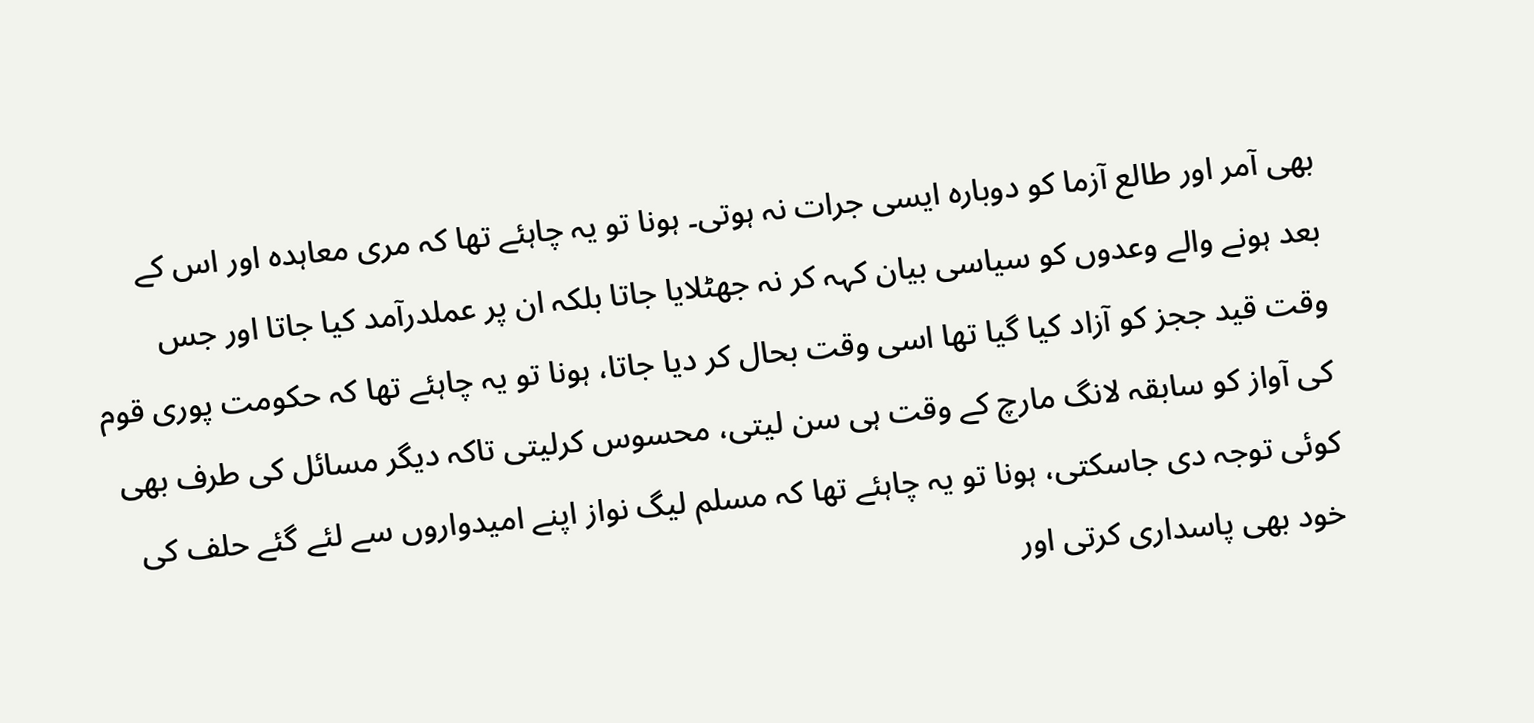بھی آمر اور طالع آزما کو دوبارہ ایسی جرات نہ ہوتی۔ ہونا تو یہ چاہئے تھا کہ مری معاہدہ اور اس کے بعد ہونے والے وعدوں کو سیاسی بیان کہہ کر نہ جھٹلایا جاتا بلکہ ان پر عملدرآمد کیا جاتا اور جس وقت قید ججز کو آزاد کیا گیا تھا اسی وقت بحال کر دیا جاتا، ہونا تو یہ چاہئے تھا کہ حکومت پوری قوم کی آواز کو سابقہ لانگ مارچ کے وقت ہی سن لیتی، محسوس کرلیتی تاکہ دیگر مسائل کی طرف بھی کوئی توجہ دی جاسکتی، ہونا تو یہ چاہئے تھا کہ مسلم لیگ نواز اپنے امیدواروں سے لئے گئے حلف کی خود بھی پاسداری کرتی اور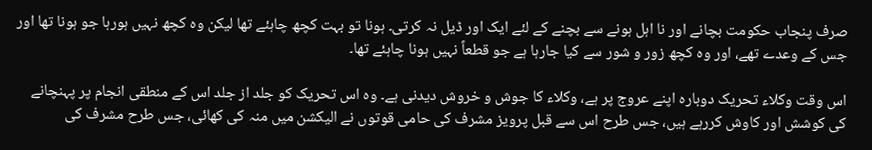صرف پنجاب حکومت بچانے اور نا اہل ہونے سے بچنے کے لئے ایک اور ڈیل نہ کرتی۔ ہونا تو بہت کچھ چاہئے تھا لیکن وہ کچھ نہیں ہورہا جو ہونا تھا اور جس کے وعدے تھے، اور وہ کچھ زور و شور سے کیا جارہا ہے جو قطعاً نہیں ہونا چاہئے تھا۔

اس وقت وکلاء تحریک دوبارہ اپنے عروج پر ہے، وکلاء کا جوش و خروش دیدنی ہے۔ وہ اس تحریک کو جلد از جلد اس کے منطقی انجام پر پہنچانے کی کوشش اور کاوش کررہے ہیں، جس طرح اس سے قبل پرویز مشرف کی حامی قوتوں نے الیکشن میں منہ کی کھائی، جس طرح مشرف کی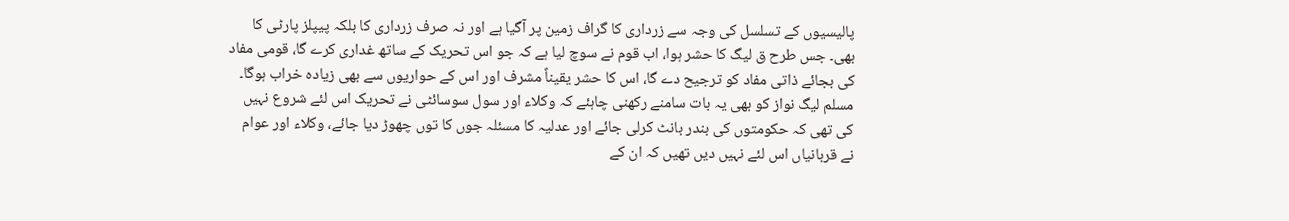پالیسیوں کے تسلسل کی وجہ سے زرداری کا گراف زمین پر آگیا ہے اور نہ صرف زرداری کا بلکہ پیپلز پارٹی کا بھی۔ جس طرح ق لیگ کا حشر ہوا، اب قوم نے سوچ لیا ہے کہ جو اس تحریک کے ساتھ غداری کرے گا، قومی مفاد کی بجائے ذاتی مفاد کو ترجیح دے گا، اس کا حشر یقیناً مشرف اور اس کے حواریوں سے بھی زیادہ خراب ہوگا۔ مسلم لیگ نواز کو بھی یہ بات سامنے رکھنی چاہئے کہ وکلاء اور سول سوسائٹی نے تحریک اس لئے شروع نہیں کی تھی کہ حکومتوں کی بندر بانٹ کرلی جائے اور عدلیہ کا مسئلہ جوں کا توں چھوڑ دیا جائے، وکلاء اور عوام نے قربانیاں اس لئے نہیں دیں تھیں کہ ان کے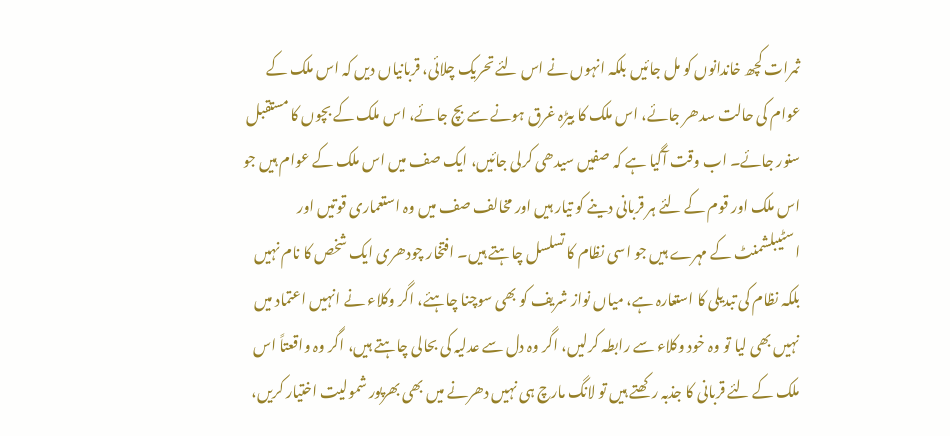ثمرات کچھ خاندانوں کو مل جائیں بلکہ انہوں نے اس لئے تحریک چلائی، قربانیاں دیں کہ اس ملک کے عوام کی حالت سدھر جائے، اس ملک کا بیڑہ غرق ہونے سے بچ جائے، اس ملک کے بچوں کا مستقبل سنور جائے۔ اب وقت آگیا ہے کہ صفیں سیدھی کرلی جائیں، ایک صف میں اس ملک کے عوام ہیں جو اس ملک اور قوم کے لئے ہر قربانی دینے کو تیار ہیں اور مخالف صف میں وہ استعماری قوتیں اور اسٹیبلشمنٹ کے مہرے ہیں جو اسی نظام کا تسلسل چاہتے ہیں۔ افتخار چودھری ایک شخص کا نام نہیں بلکہ نظام کی تبدیلی کا استعارہ ہے، میاں نواز شریف کو بھی سوچنا چاہئے، اگر وکلاء نے انہیں اعتماد میں نہیں بھی لیا تو وہ خود وکلاء سے رابطہ کرلیں، اگر وہ دل سے عدلیہ کی بحالی چاہتے ہیں، اگر وہ واقعتاً اس ملک کے لئے قربانی کا جذبہ رکھتے ہیں تو لانگ مارچ ہی نہیں دھرنے میں بھی بھرپور شمولیت اختیار کریں،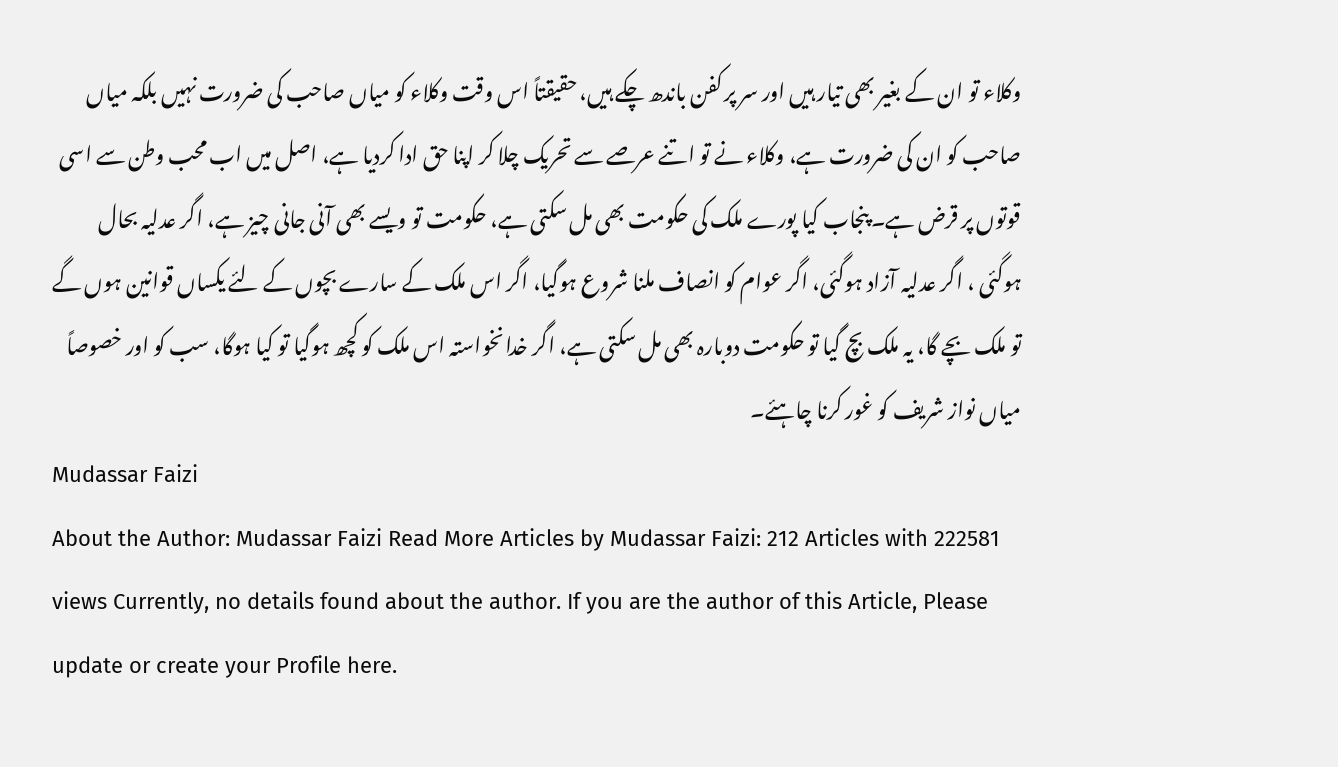وکلاء تو ان کے بغیر بھی تیار ہیں اور سر پر کفن باندھ چکے ہیں، حقیقتاً اس وقت وکلاء کو میاں صاحب کی ضرورت نہیں بلکہ میاں صاحب کو ان کی ضرورت ہے، وکلاء نے تو اتنے عرصے سے تحریک چلا کر اپنا حق ادا کردیا ہے، اصل میں اب محب وطن سے اسی قوتوں پر قرض ہے۔ پنجاب کیا پورے ملک کی حکومت بھی مل سکتی ہے، حکومت تو ویسے بھی آنی جانی چیز ہے، اگر عدلیہ بحال ہوگئی ، اگر عدلیہ آزاد ہوگئی، اگر عوام کو انصاف ملنا شروع ہوگیا، اگر اس ملک کے سارے بچوں کے لئے یکساں قوانین ہوں گے تو ملک بچے گا، یہ ملک بچ گیا تو حکومت دوبارہ بھی مل سکتی ہے، اگر خدانخواستہ اس ملک کو کچھ ہوگیا تو کیا ہوگا، سب کو اور خصوصاً میاں نواز شریف کو غور کرنا چاہئے۔
Mudassar Faizi
About the Author: Mudassar Faizi Read More Articles by Mudassar Faizi: 212 Articles with 222581 views Currently, no details found about the author. If you are the author of this Article, Please update or create your Profile here.